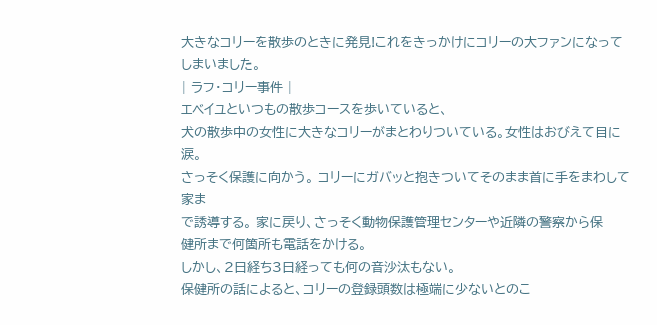大きなコリーを散歩のときに発見!これをきっかけにコリーの大ファンになってしまいました。
| ラフ・コリー事件 |
エベイユといつもの散歩コースを歩いていると、
犬の散歩中の女性に大きなコリーがまとわりついている。女性はおびえて目に涙。
さっそく保護に向かう。 コリーにガバッと抱きついてそのまま首に手をまわして家ま
で誘導する。 家に戻り、さっそく動物保護管理センターや近隣の警察から保
健所まで何箇所も電話をかける。
しかし、2日経ち3日経っても何の音沙汰もない。
保健所の話によると、コリーの登録頭数は極端に少ないとのこ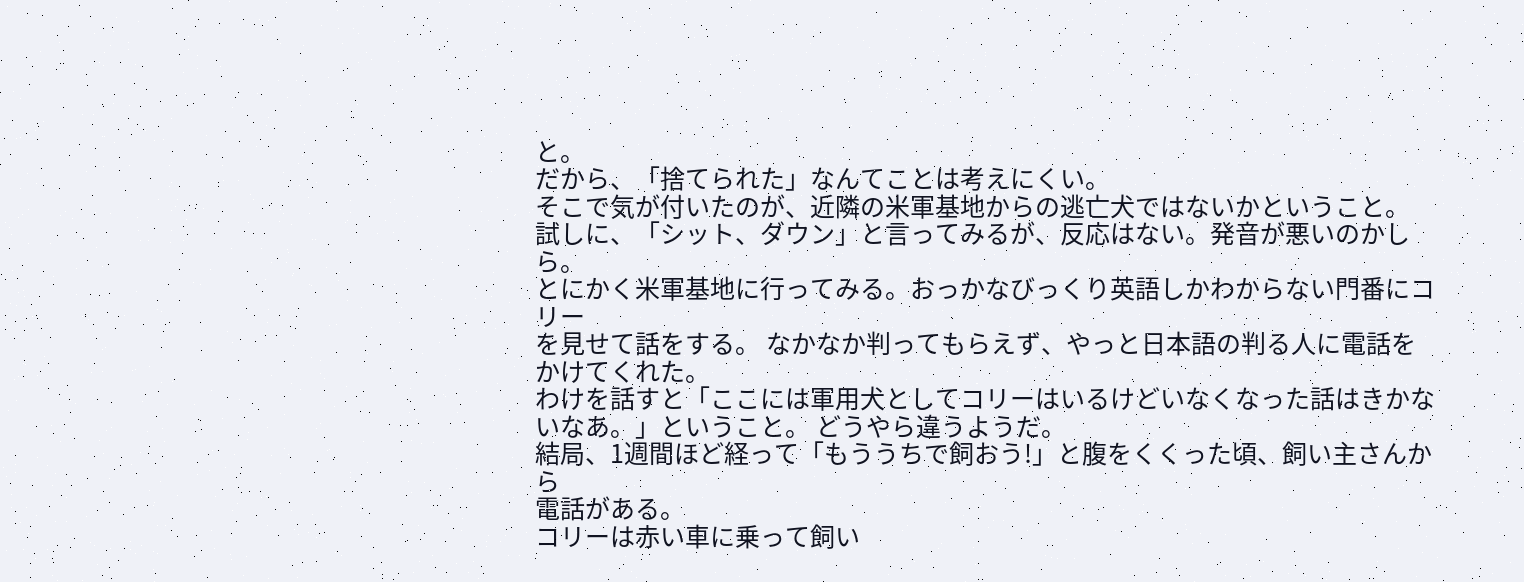と。
だから、「捨てられた」なんてことは考えにくい。
そこで気が付いたのが、近隣の米軍基地からの逃亡犬ではないかということ。
試しに、「シット、ダウン」と言ってみるが、反応はない。発音が悪いのかしら。
とにかく米軍基地に行ってみる。おっかなびっくり英語しかわからない門番にコリー
を見せて話をする。 なかなか判ってもらえず、やっと日本語の判る人に電話を
かけてくれた。
わけを話すと「ここには軍用犬としてコリーはいるけどいなくなった話はきかな
いなあ。」ということ。 どうやら違うようだ。
結局、1週間ほど経って「もううちで飼おう!」と腹をくくった頃、飼い主さんから
電話がある。
コリーは赤い車に乗って飼い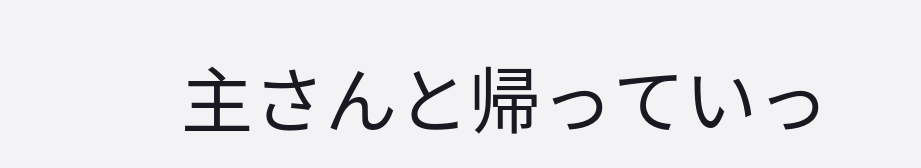主さんと帰っていっ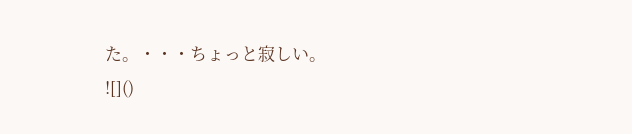た。・・・ちょっと寂しい。
![]()